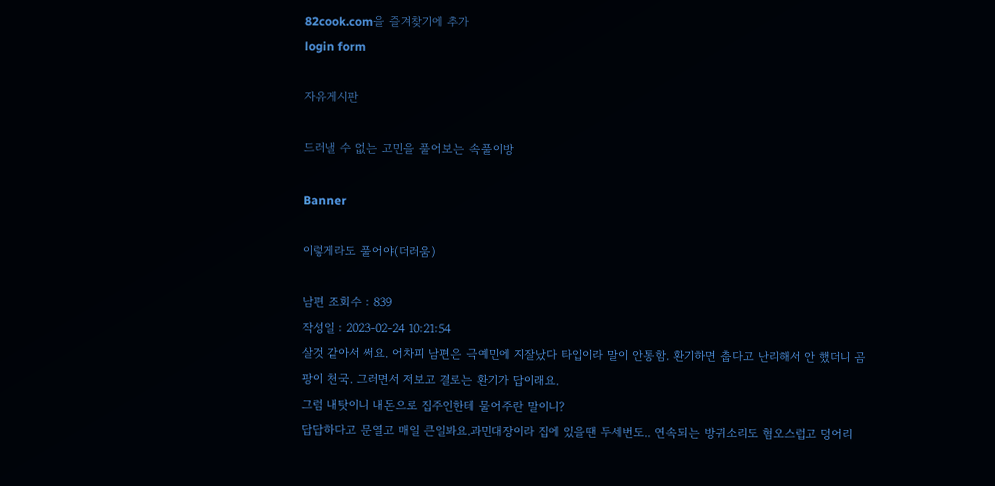82cook.com을 즐겨찾기에 추가
login form

자유게시판

드러낼 수 없는 고민을 풀어보는 속풀이방

Banner

이렇게라도 풀어야(더러움)

남편 조회수 : 839
작성일 : 2023-02-24 10:21:54
살것 같아서 써요. 어차피 남편은 극예민에 지잘났다 타입이라 말이 안통함. 환기하면 춥다고 난리해서 안 했더니 곰팡이 천국. 그러면서 저보고 결로는 환기가 답이래요.
그럼 내탓이니 내돈으로 집주인한테 물어주란 말이니?
답답하다고 문열고 매일 큰일봐요.과민대장이라 집에 있을땐 두세번도.. 연속되는 방귀소리도 혐오스럽고 덩어리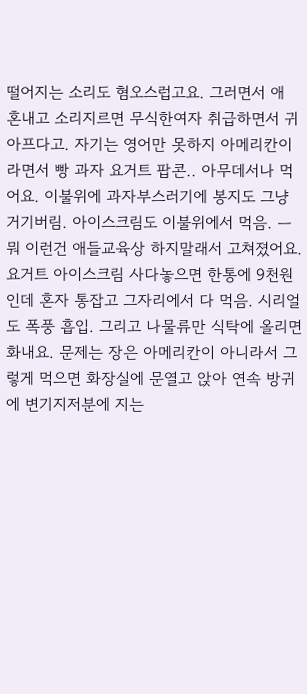떨어지는 소리도 혐오스럽고요. 그러면서 애 혼내고 소리지르면 무식한여자 취급하면서 귀 아프다고. 자기는 영어만 못하지 아메리칸이라면서 빵 과자 요거트 팝콘.. 아무데서나 먹어요. 이불위에 과자부스러기에 봉지도 그냥 거기버림. 아이스크림도 이불위에서 먹음. ㅡ뭐 이런건 애들교육상 하지말래서 고쳐졌어요. 요거트 아이스크림 사다놓으면 한통에 9천원인데 혼자 통잡고 그자리에서 다 먹음. 시리얼도 폭풍 흡입. 그리고 나물류만 식탁에 올리면 화내요. 문제는 장은 아메리칸이 아니라서 그렇게 먹으면 화장실에 문열고 앉아 연속 방귀에 변기지저분에 지는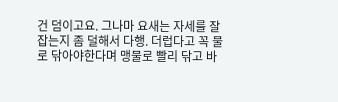건 덤이고요. 그나마 요새는 자세를 잘 잡는지 좀 덜해서 다행. 더럽다고 꼭 물로 닦아야한다며 맹물로 빨리 닦고 바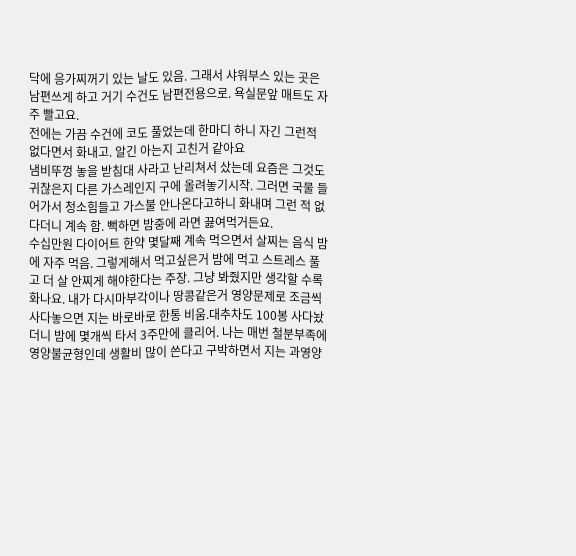닥에 응가찌꺼기 있는 날도 있음. 그래서 샤워부스 있는 곳은 남편쓰게 하고 거기 수건도 남편전용으로. 욕실문앞 매트도 자주 빨고요.
전에는 가끔 수건에 코도 풀었는데 한마디 하니 자긴 그런적 없다면서 화내고. 알긴 아는지 고친거 같아요
냄비뚜껑 놓을 받침대 사라고 난리쳐서 샀는데 요즘은 그것도 귀찮은지 다른 가스레인지 구에 올려놓기시작. 그러면 국물 들어가서 청소힘들고 가스불 안나온다고하니 화내며 그런 적 없다더니 계속 함. 뻑하면 밤중에 라면 끓여먹거든요.
수십만원 다이어트 한약 몇달째 계속 먹으면서 살찌는 음식 밤에 자주 먹음. 그렇게해서 먹고싶은거 밤에 먹고 스트레스 풀고 더 살 안찌게 해야한다는 주장. 그냥 봐줬지만 생각할 수록 화나요. 내가 다시마부각이나 땅콩같은거 영양문제로 조금씩 사다놓으면 지는 바로바로 한통 비움.대추차도 100봉 사다놨더니 밤에 몇개씩 타서 3주만에 클리어. 나는 매번 철분부족에 영양불균형인데 생활비 많이 쓴다고 구박하면서 지는 과영양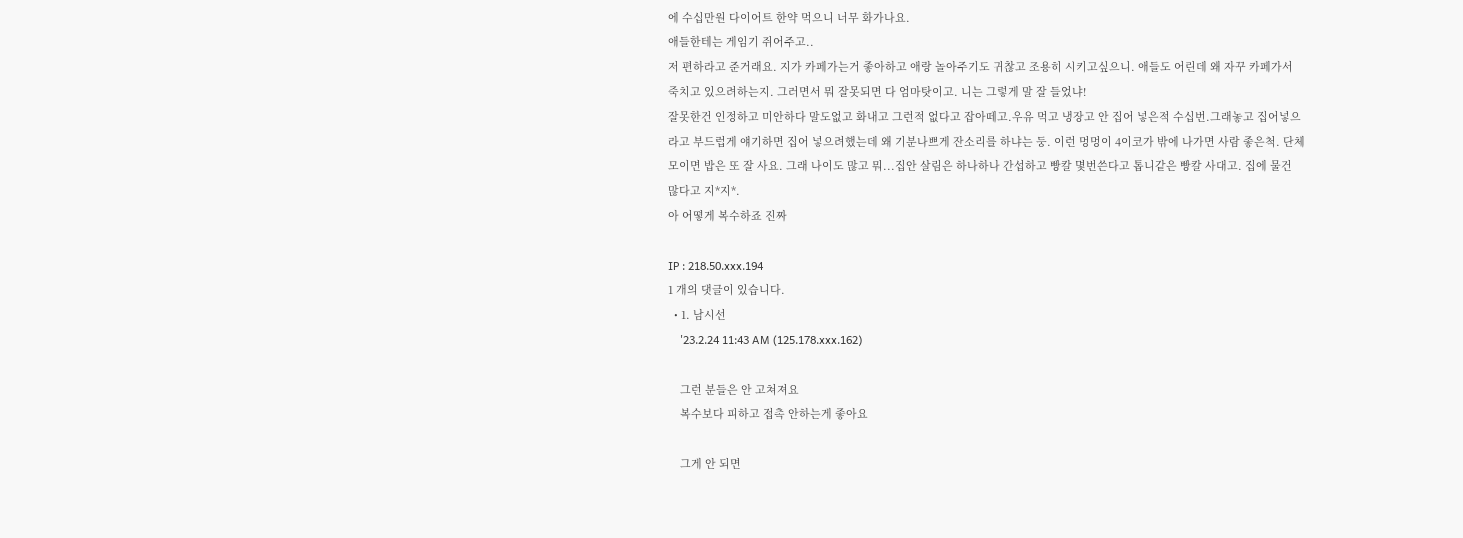에 수십만원 다이어트 한약 먹으니 너무 화가나요.
애들한테는 게임기 쥐어주고..
저 편하라고 준거래요. 지가 카페가는거 좋아하고 애랑 놀아주기도 귀찮고 조용히 시키고싶으니. 애들도 어린데 왜 자꾸 카페가서 죽치고 있으려하는지. 그러면서 뭐 잘못되면 다 엄마탓이고. 니는 그렇게 말 잘 들었냐!
잘못한건 인정하고 미안하다 말도없고 화내고 그런적 없다고 잡아떼고.우유 먹고 냉장고 안 집어 넣은적 수십번.그래놓고 집어넣으라고 부드럽게 얘기하면 집어 넣으려했는데 왜 기분나쁘게 잔소리를 하냐는 둥. 이런 멍멍이 4이코가 밖에 나가면 사람 좋은척. 단체 모이면 밥은 또 잘 사요. 그래 나이도 많고 뭐...집안 살림은 하나하나 간섭하고 빵칼 몇번쓴다고 톱니같은 빵칼 사대고. 집에 물건 많다고 지*지*.
아 어떻게 복수하죠 진짜

IP : 218.50.xxx.194
1 개의 댓글이 있습니다.
  • 1. 남시선
    '23.2.24 11:43 AM (125.178.xxx.162)

    그런 분들은 안 고쳐져요
    복수보다 피하고 접촉 안하는게 좋아요

    그게 안 되면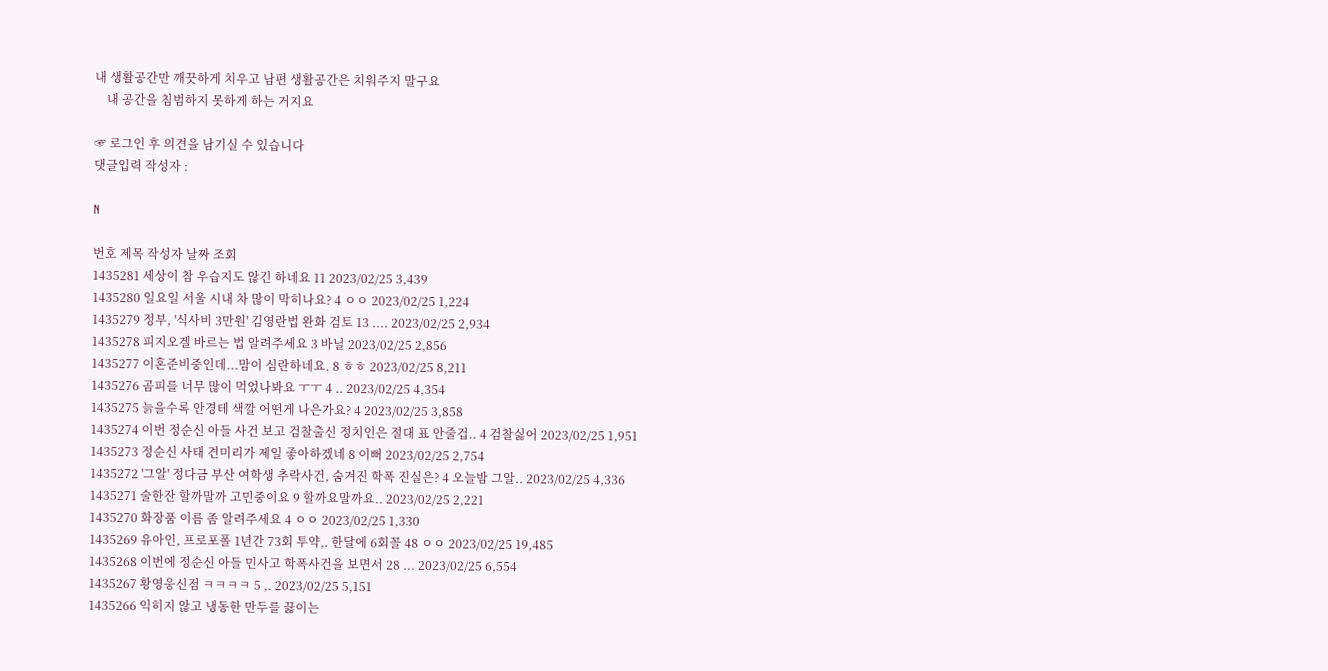내 생활공간만 깨끗하게 치우고 남편 생활공간은 치워주지 말구요
    내 공간을 침범하지 못하게 하는 거지요

☞ 로그인 후 의견을 남기실 수 있습니다
댓글입력 작성자 :

N

번호 제목 작성자 날짜 조회
1435281 세상이 참 우습지도 않긴 하네요 11 2023/02/25 3,439
1435280 일요일 서울 시내 차 많이 막히나요? 4 ㅇㅇ 2023/02/25 1,224
1435279 정부, '식사비 3만원' 김영란법 완화 검토 13 .... 2023/02/25 2,934
1435278 피지오겔 바르는 법 알려주세요 3 바닐 2023/02/25 2,856
1435277 이혼준비중인데...맘이 심란하네요. 8 ㅎㅎ 2023/02/25 8,211
1435276 곰피를 너무 많이 먹었나봐요 ㅜㅜ 4 .. 2023/02/25 4,354
1435275 늙을수록 안경테 색깔 어떤게 나은가요? 4 2023/02/25 3,858
1435274 이번 정순신 아들 사건 보고 검찰출신 정치인은 절대 표 안줄겁.. 4 검찰싫어 2023/02/25 1,951
1435273 정순신 사태 견미리가 제일 좋아하겠네 8 이뻐 2023/02/25 2,754
1435272 '그알' 정다금 부산 여학생 추락사건, 숨겨진 학폭 진실은? 4 오늘밤 그알.. 2023/02/25 4,336
1435271 술한잔 할까말까 고민중이요 9 할까요말까요.. 2023/02/25 2,221
1435270 화장품 이름 좀 알려주세요 4 ㅇㅇ 2023/02/25 1,330
1435269 유아인, 프로포폴 1년간 73회 투약,. 한달에 6회꼴 48 ㅇㅇ 2023/02/25 19,485
1435268 이번에 정순신 아들 민사고 학폭사건을 보면서 28 ... 2023/02/25 6,554
1435267 황영웅신점 ㅋㅋㅋㅋ 5 ,. 2023/02/25 5,151
1435266 익히지 않고 냉동한 만두를 끓이는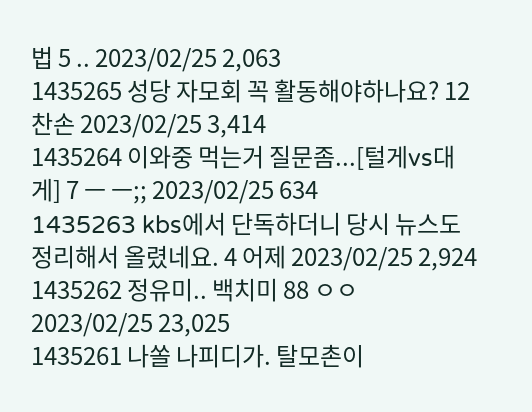법 5 .. 2023/02/25 2,063
1435265 성당 자모회 꼭 활동해야하나요? 12 찬손 2023/02/25 3,414
1435264 이와중 먹는거 질문좀...[털게vs대게] 7 ㅡ ㅡ;; 2023/02/25 634
1435263 kbs에서 단독하더니 당시 뉴스도 정리해서 올렸네요. 4 어제 2023/02/25 2,924
1435262 정유미.. 백치미 88 ㅇㅇ 2023/02/25 23,025
1435261 나쏠 나피디가. 탈모촌이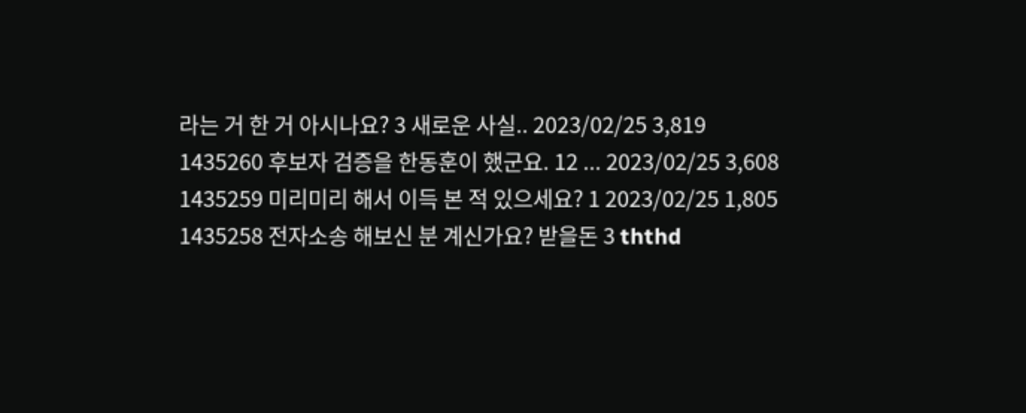라는 거 한 거 아시나요? 3 새로운 사실.. 2023/02/25 3,819
1435260 후보자 검증을 한동훈이 했군요. 12 ... 2023/02/25 3,608
1435259 미리미리 해서 이득 본 적 있으세요? 1 2023/02/25 1,805
1435258 전자소송 해보신 분 계신가요? 받을돈 3 ththd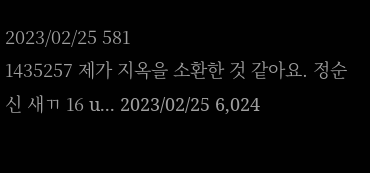2023/02/25 581
1435257 제가 지옥을 소환한 것 같아요. 정순신 새ㄲ 16 u... 2023/02/25 6,024